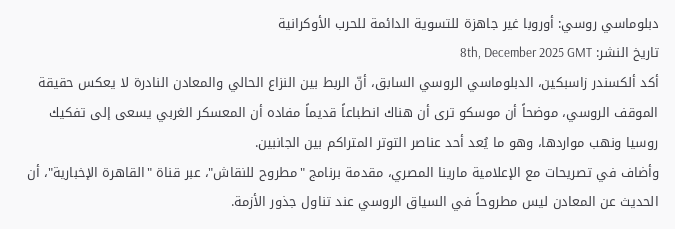دبلوماسي روسي: أوروبا غير جاهزة للتسوية الدائمة للحرب الأوكرانية
تاريخ النشر: 8th, December 2025 GMT
أكد ألكسندر زاسبكين، الدبلوماسي الروسي السابق، أنّ الربط بين النزاع الحالي والمعادن النادرة لا يعكس حقيقة الموقف الروسي، موضحاً أن موسكو ترى أن هناك انطباعاً قديماً مفاده أن المعسكر الغربي يسعى إلى تفكيك روسيا ونهب مواردها، وهو ما يُعد أحد عناصر التوتر المتراكم بين الجانبين.
وأضاف في تصريحات مع الإعلامية مارينا المصري، مقدمة برنامج "مطروح للنقاش"، عبر قناة "القاهرة الإخبارية"، أن الحديث عن المعادن ليس مطروحاً في السياق الروسي عند تناول جذور الأزمة.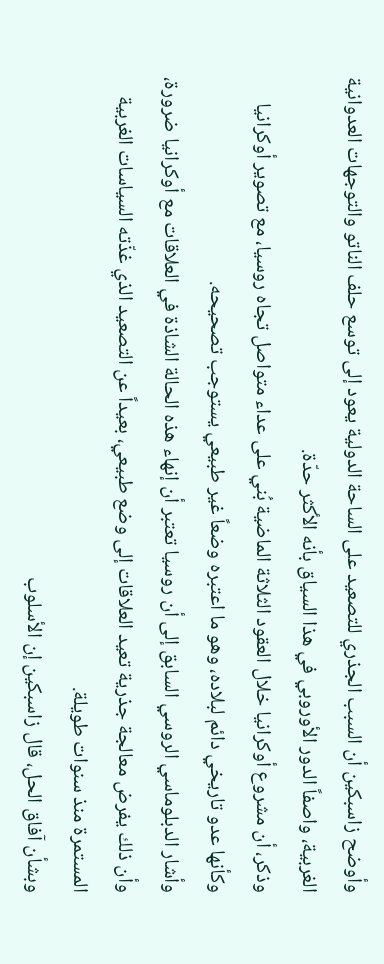وأوضح زاسبكين أن السبب الجذري للتصعيد على الساحة الدولية يعود إلى توسع حلف الناتو والتوجهات العدوانية الغربية، واصفاً الدور الأوروبي في هذا السياق بأنه الأكثر حدّة.
وذكر، أن مشروع أوكرانيا خلال العقود الثلاثة الماضية بُني على عداء متواصل تجاه روسيا، مع تصوير أوكرانيا وكأنها عدو تاريخي دائم لبلاده، وهو ما اعتبره وضعاً غير طبيعي يستوجب تصحيحه.
وأشار الدبلوماسي الروسي السابق إلى أن روسيا تعتبر أن إنهاء هذه الحالة الشاذة في العلاقات مع أوكرانيا ضرورة، وأن ذلك يفرض معالجة جذرية تعيد العلاقات إلى وضع طبيعي، بعيداً عن التصعيد الذي غذّته السياسات الغربية المستمرة منذ سنوات طويلة.
وبشأن آفاق الحل، قال زاسبكين إن الأسلوب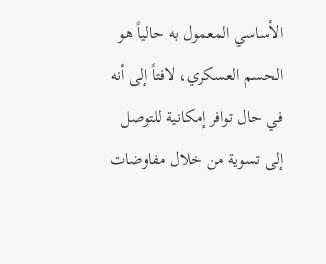الأساسي المعمول به حالياً هو الحسم العسكري، لافتاً إلى أنه في حال توافر إمكانية للتوصل إلى تسوية من خلال مفاوضات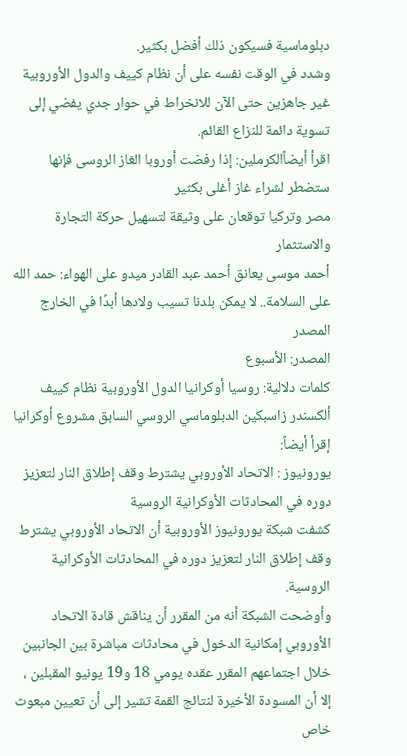دبلوماسية فسيكون ذلك أفضل بكثير.
وشدد في الوقت نفسه على أن نظام كييف والدول الأوروبية غير جاهزين حتى الآن للانخراط في حوار جدي يفضي إلى تسوية دائمة للنزاع القائم.
اقرأ أيضاًالكرملين: إذا رفضت أوروبا الغاز الروسى فإنها ستضطر لشراء غاز أغلى بكثير
مصر وتركيا توقعان على وثيقة لتسهيل حركة التجارة والاستثمار
أحمد موسى يعانق أحمد عبد القادر ميدو على الهواء: حمد الله على السلامة.. لا يمكن بلدنا تسيب ولادها أبدًا في الخارج
المصدر
المصدر: الأسبوع
كلمات دلالية: روسيا أوكرانيا الدول الأوروبية نظام كييف ألكسندر زاسبكين الدبلوماسي الروسي السابق مشروع أوكرانيا
إقرأ أيضاً:
يورونيوز : الاتحاد الأوروبي يشترط وقف إطلاق النار لتعزيز دوره في المحادثات الأوكرانية الروسية
كشفت شبكة يورونيوز الأوروبية أن الاتحاد الأوروبي يشترط وقف إطلاق النار لتعزيز دوره في المحادثات الأوكرانية الروسية.
وأوضحت الشبكة أنه من المقرر أن يناقش قادة الاتحاد الأوروبي إمكانية الدخول في محادثات مباشرة بين الجانبين خلال اجتماعهم المقرر عقده يومي 18 و19 يونيو المقبلين ، إلا أن المسودة الأخيرة لنتائج القمة تشير إلى أن تعيين مبعوث خاص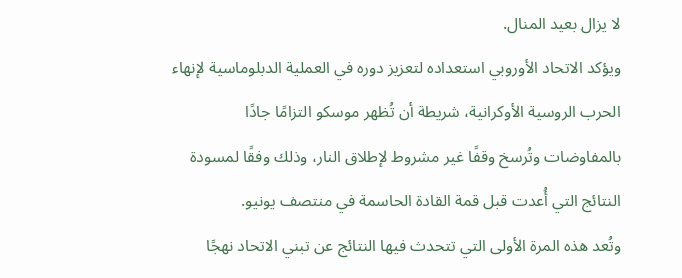لا يزال بعيد المنال.
ويؤكد الاتحاد الأوروبي استعداده لتعزيز دوره في العملية الدبلوماسية لإنهاء الحرب الروسية الأوكرانية، شريطة أن تُظهر موسكو التزامًا جادًا بالمفاوضات وتُرسخ وقفًا غير مشروط لإطلاق النار، وذلك وفقًا لمسودة النتائج التي أُعدت قبل قمة القادة الحاسمة في منتصف يونيو.
وتُعد هذه المرة الأولى التي تتحدث فيها النتائج عن تبني الاتحاد نهجًا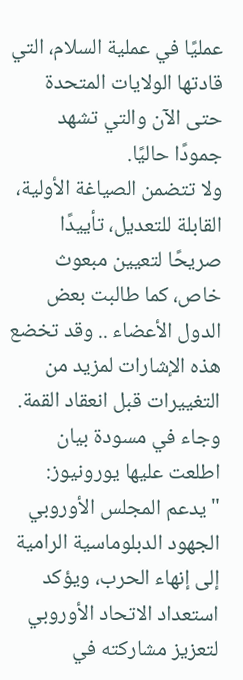عمليًا في عملية السلام، التي قادتها الولايات المتحدة حتى الآن والتي تشهد جمودًا حاليًا.
ولا تتضمن الصياغة الأولية، القابلة للتعديل، تأييدًا صريحًا لتعيين مبعوث خاص، كما طالبت بعض الدول الأعضاء .. وقد تخضع هذه الإشارات لمزيد من التغييرات قبل انعقاد القمة.
وجاء في مسودة بيان اطلعت عليها يورونيوز: "يدعم المجلس الأوروبي الجهود الدبلوماسية الرامية إلى إنهاء الحرب، ويؤكد استعداد الاتحاد الأوروبي لتعزيز مشاركته في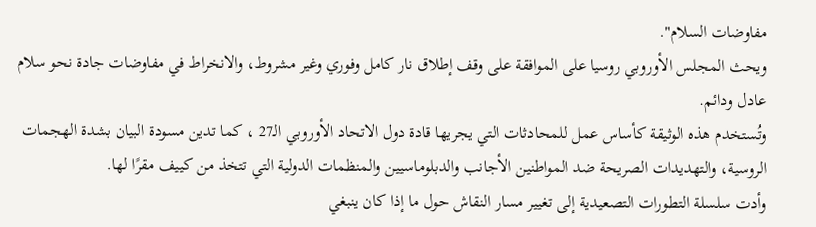مفاوضات السلام".
ويحث المجلس الأوروبي روسيا على الموافقة على وقف إطلاق نار كامل وفوري وغير مشروط، والانخراط في مفاوضات جادة نحو سلام عادل ودائم.
وتُستخدم هذه الوثيقة كأساس عمل للمحادثات التي يجريها قادة دول الاتحاد الأوروبي الـ27 ، كما تدين مسودة البيان بشدة الهجمات الروسية، والتهديدات الصريحة ضد المواطنين الأجانب والدبلوماسيين والمنظمات الدولية التي تتخذ من كييف مقرًا لها.
وأدت سلسلة التطورات التصعيدية إلى تغيير مسار النقاش حول ما إذا كان ينبغي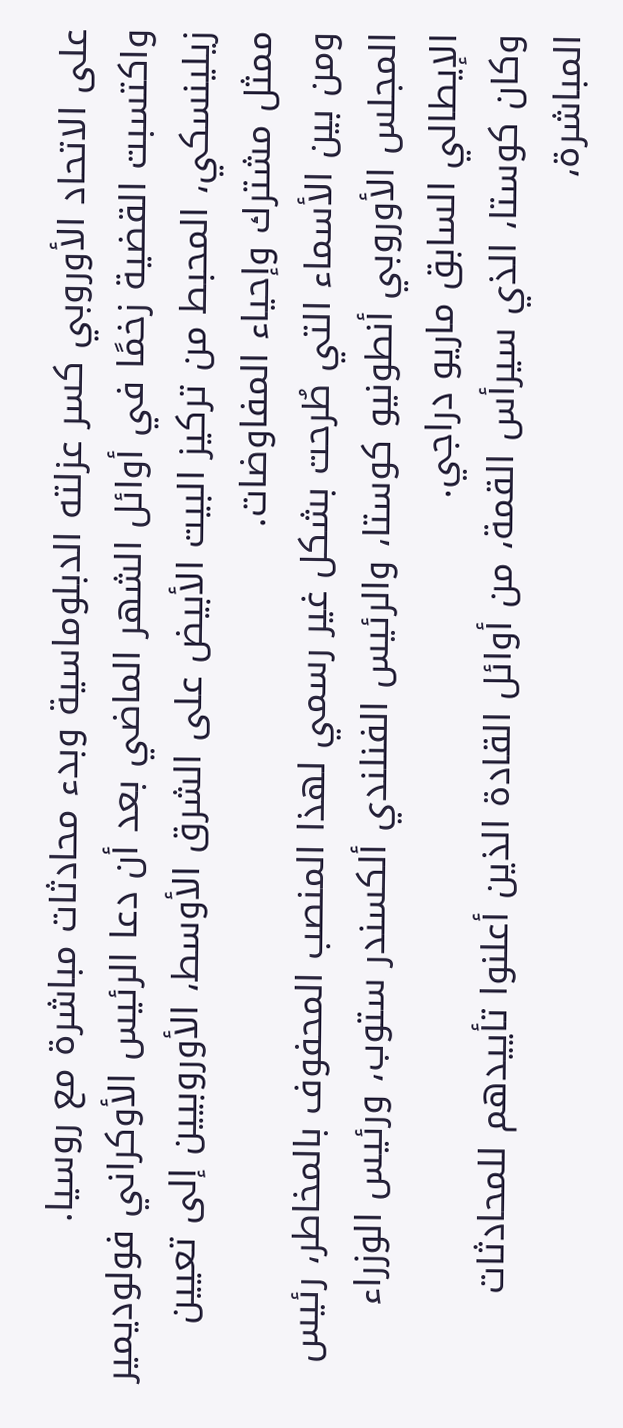على الاتحاد الأوروبي كسر عزلته الدبلوماسية وبدء محادثات مباشرة مع روسيا.
واكتسبت القضية زخمًا في أوائل الشهر الماضي بعد أن دعا الرئيس الأوكراني فولوديمير زيلينسكي، المحبط من تركيز البيت الأبيض على الشرق الأوسط، الأوروبيين إلى تعيين ممثل مشترك وإحياء المفاوضات.
ومن بين الأسماء التي طُرحت بشكل غير رسمي لهذا المنصب المحفوف بالمخاطر، رئيس المجلس الأوروبي أنطونيو كوستا، والرئيس الفنلندي ألكسندر ستوب، ورئيس الوزراء الإيطالي السابق ماريو دراجي.
وكان كوستا، الذي سيرأس القمة، من أوائل القادة الذين أعلنوا تأييدهم للمحادثات المباشرة،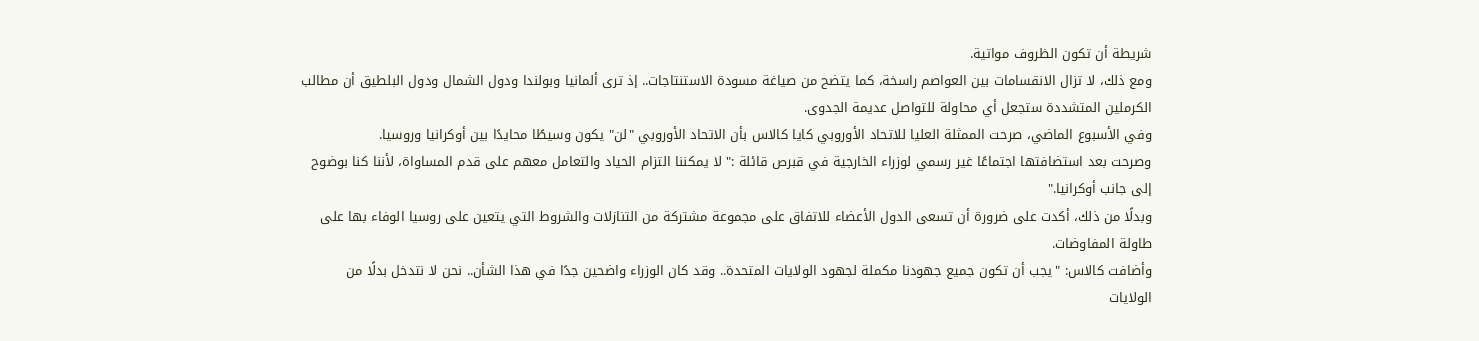شريطة أن تكون الظروف مواتية.
ومع ذلك، لا تزال الانقسامات بين العواصم راسخة، كما يتضح من صياغة مسودة الاستنتاجات.. إذ ترى ألمانيا وبولندا ودول الشمال ودول البلطيق أن مطالب الكرملين المتشددة ستجعل أي محاولة للتواصل عديمة الجدوى.
وفي الأسبوع الماضي، صرحت الممثلة العليا للاتحاد الأوروبي كايا كالاس بأن الاتحاد الأوروبي "لن" يكون وسيطًا محايدًا بين أوكرانيا وروسيا.
وصرحت بعد استضافتها اجتماعًا غير رسمي لوزراء الخارجية في قبرص قائلة :" لا يمكننا التزام الحياد والتعامل معهم على قدم المساواة، لأننا كنا بوضوح إلى جانب أوكرانيا."
وبدلًا من ذلك، أكدت على ضرورة أن تسعى الدول الأعضاء للاتفاق على مجموعة مشتركة من التنازلات والشروط التي يتعين على روسيا الوفاء بها على طاولة المفاوضات.
وأضافت كالاس: "يجب أن تكون جميع جهودنا مكملة لجهود الولايات المتحدة.. وقد كان الوزراء واضحين جدًا في هذا الشأن.. نحن لا نتدخل بدلًا من الولايات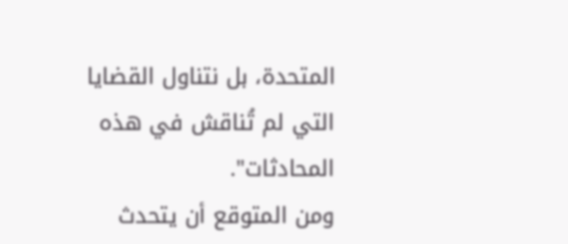المتحدة، بل نتناول القضايا التي لم تُناقش في هذه المحادثات".
ومن المتوقع أن يتحدث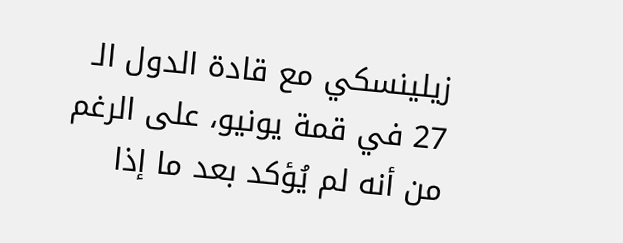زيلينسكي مع قادة الدول الـ 27 في قمة يونيو، على الرغم من أنه لم يُؤكد بعد ما إذا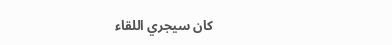كان سيجري اللقاء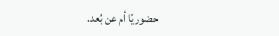حضوريًا أم عن بُعد.